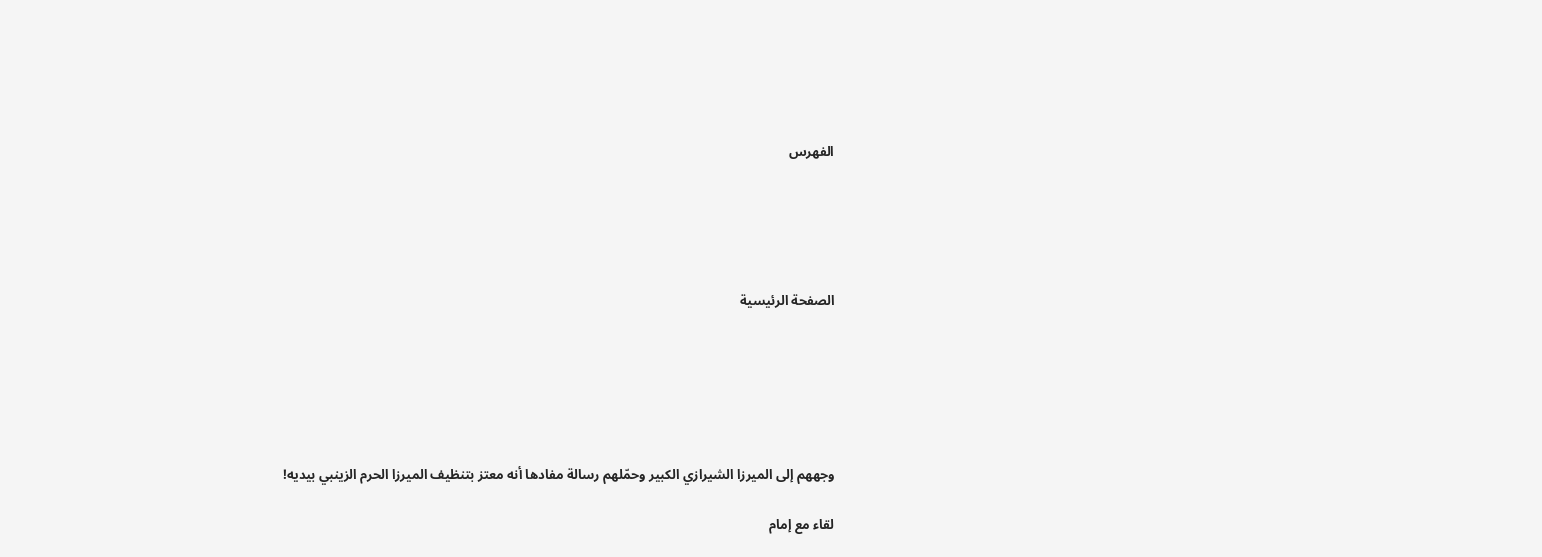الفهرس





الصفحة الرئيسية






وجههم إلى الميرزا الشيرازي الكبير وحمّلهم رسالة مفادها أنه معتز بتنظيف الميرزا الحرم الزينبي بيديه!

لقاء مع إمام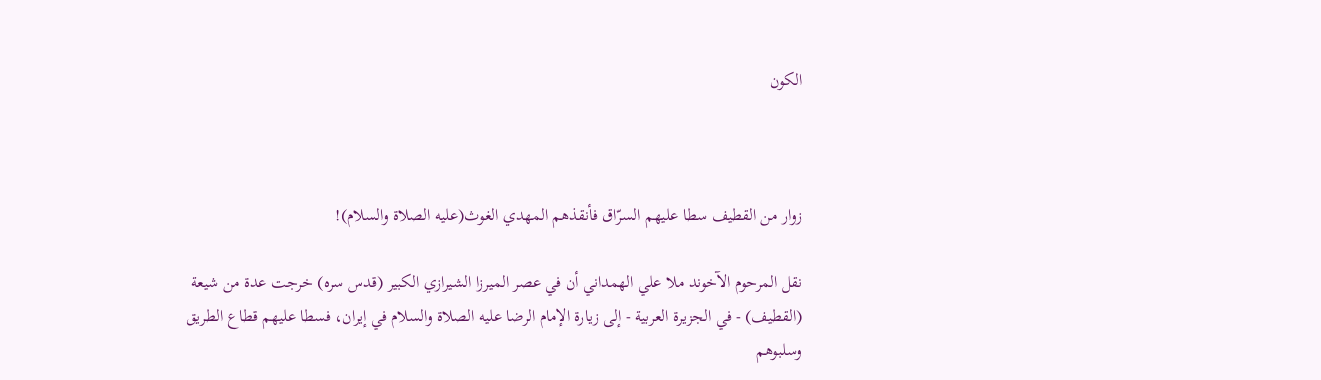الكون



زوار من القطيف سطا عليهم السرّاق فأنقذهم المهدي الغوث(عليه الصلاة والسلام)!

نقل المرحوم الآخوند ملا علي الهمداني أن في عصر الميرزا الشيرازي الكبير (قدس سره) خرجت عدة من شيعة (القطيف) - في الجزيرة العربية - إلى زيارة الإمام الرضا عليه الصلاة والسلام في إيران، فسطا عليهم قطاع الطريق وسلبوهم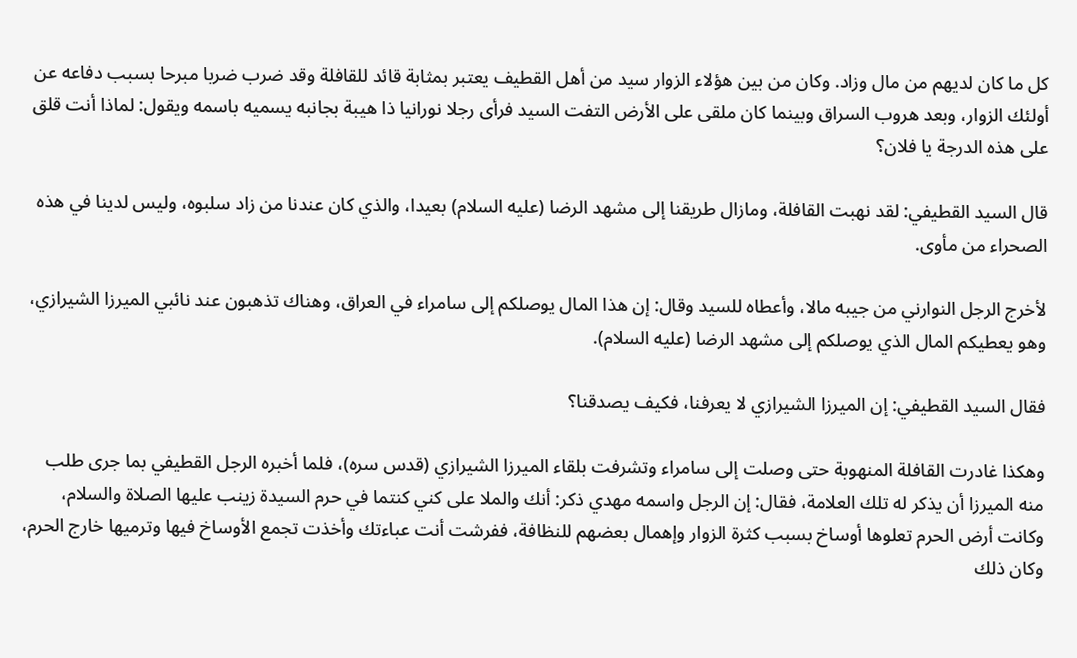كل ما كان لديهم من مال وزاد. وكان من بين هؤلاء الزوار سيد من أهل القطيف يعتبر بمثابة قائد للقافلة وقد ضرب ضربا مبرحا بسبب دفاعه عن أولئك الزوار، وبعد هروب السراق وبينما كان ملقى على الأرض التفت السيد فرأى رجلا نورانيا ذا هيبة بجانبه يسميه باسمه ويقول: لماذا أنت قلق على هذه الدرجة يا فلان؟

قال السيد القطيفي: لقد نهبت القافلة، ومازال طريقنا إلى مشهد الرضا (عليه السلام) بعيدا، والذي كان عندنا من زاد سلبوه، وليس لدينا في هذه الصحراء من مأوى.

لأخرج الرجل النوارني من جيبه مالا، وأعطاه للسيد وقال: إن هذا المال يوصلكم إلى سامراء في العراق، وهناك تذهبون عند نائبي الميرزا الشيرازي، وهو يعطيكم المال الذي يوصلكم إلى مشهد الرضا (عليه السلام).

فقال السيد القطيفي: إن الميرزا الشيرازي لا يعرفنا، فكيف يصدقنا؟

وهكذا غادرت القافلة المنهوبة حتى وصلت إلى سامراء وتشرفت بلقاء الميرزا الشيرازي (قدس سره)، فلما أخبره الرجل القطيفي بما جرى طلب منه الميرزا أن يذكر له تلك العلامة، فقال: إن الرجل واسمه مهدي ذكر: أنك والملا على كني كنتما في حرم السيدة زينب عليها الصلاة والسلام، وكانت أرض الحرم تعلوها أوساخ بسبب كثرة الزوار وإهمال بعضهم للنظافة، ففرشت أنت عباءتك وأخذت تجمع الأوساخ فيها وترميها خارج الحرم، وكان ذلك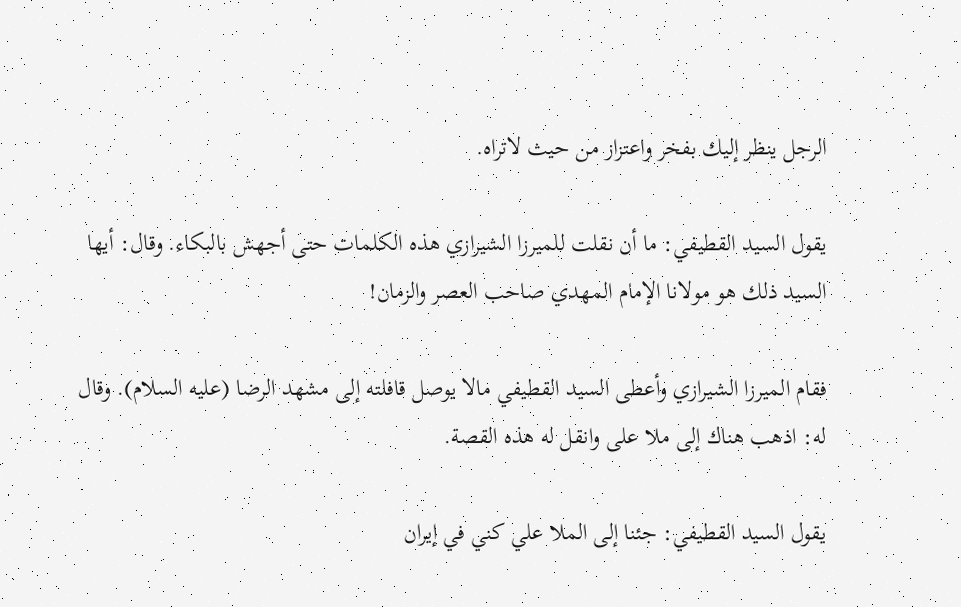الرجل ينظر إليك بفخر واعتزاز من حيث لاتراه.

يقول السيد القطيفي: ما أن نقلت للميرزا الشيرازي هذه الكلمات حتى أجهش بالبكاء. وقال: أيها السيد ذلك هو مولانا الإمام المهدي صاحب العصر والزمان!

فقام الميرزا الشيرازي وأعطى السيد القطيفي مالا يوصل قافلته إلى مشهد الرضا (عليه السلام). وقال له: اذهب هناك إلى ملا على وانقل له هذه القصة.

يقول السيد القطيفي: جئنا إلى الملا علي كني في إيران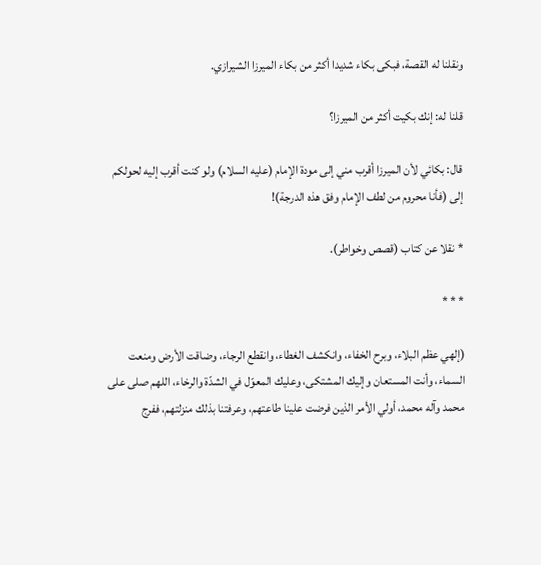ونقلنا له القصة، فبكى بكاء شديدا أكثر من بكاء الميرزا الشيرازي.

قلنا له: إنك بكيت أكثر من الميرزا؟

قال: بكائي لأن الميرزا أقرب مني إلى مودة الإمام (عليه السلام) ولو كنت أقرب إليه لحولكم إلى (فأنا محروم من لطف الإمام وفق هذه الدرجة)!

* نقلا عن كتاب (قصص وخواطر).

* * *

(إلهي عظم البلاء، وبرح الخفاء، وانكشف الغطاء، وانقطع الرجاء، وضاقت الأرض ومنعت السماء، وأنت المستعان وإليك المشتكى، وعليك المعوّل في الشدّة والرخاء، اللهم صلى على محمد وآله محمد، أولي الأمر الذين فرضت علينا طاعتهم، وعرفتنا بذلك منزلتهم، ففرج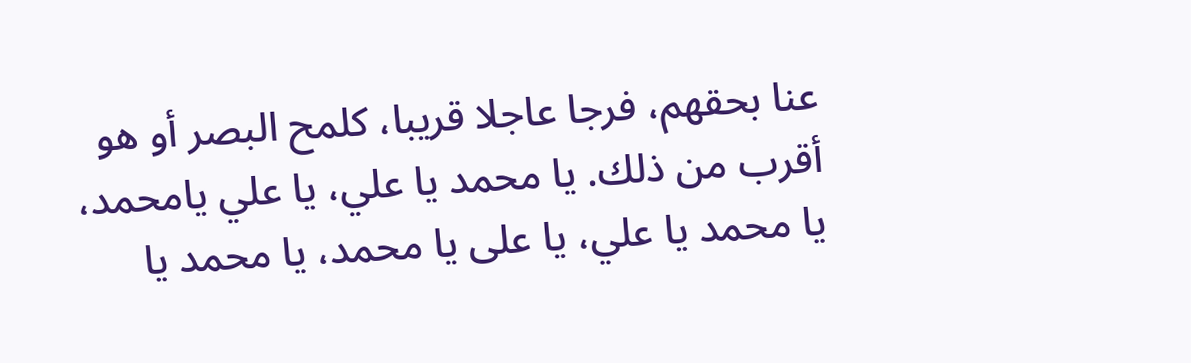عنا بحقهم، فرجا عاجلا قريبا، كلمح البصر أو هو أقرب من ذلك. يا محمد يا علي، يا علي يامحمد، يا محمد يا علي، يا على يا محمد، يا محمد يا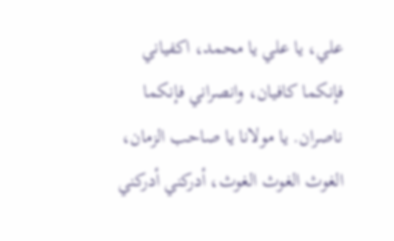علي، يا علي يا محمد، اكفياني فإنكما كافيان، وانصراني فإنكما ناصران. يا مولانا يا صاحب الزمان، الغوث الغوث الغوث، أدركني أدركني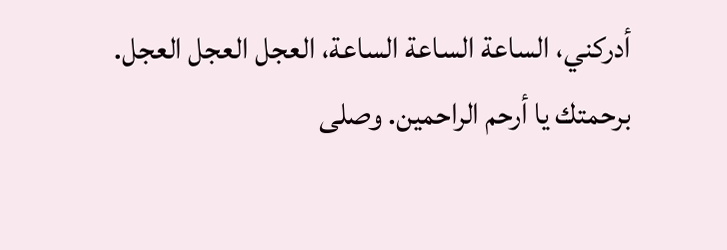أدركني، الساعة الساعة الساعة، العجل العجل العجل. برحمتك يا أرحم الراحمين. وصلى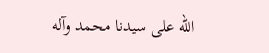الله على سيدنا محمد وآله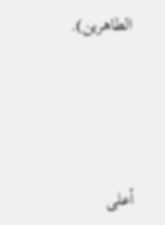الطاهرين).





أعلى